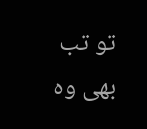تو تب بھی وہ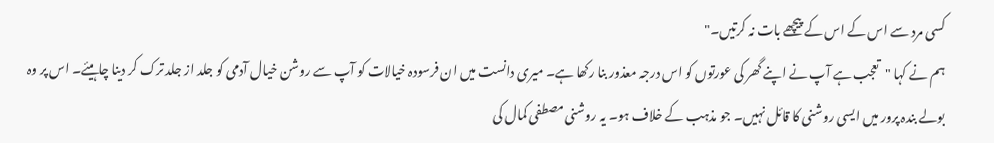کسی مرد سے اس کے اس کے پیچھے بات نہ کرتیں۔"
ہم نے کہا "تعجب ہے آپ نے اپنے گھر کی عورتوں کو اس درجہ معذور بنا رکھا ہے۔ میری دانست میں ان فرسودہ خیالات کو آپ سے روشن خیال آدمی کو جلد از جلد ترک کر دینا چاہیئے۔ اس پر وہ بولے بندہ پرور میں ایسی روشنی کا قائل نہیں۔ جو مذہب کے خلاف ہو۔ یہ روشنی مصطفی کمال کی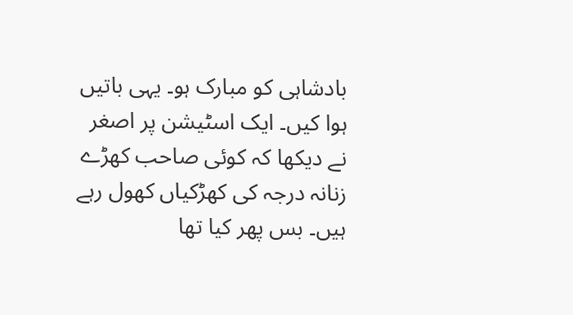بادشاہی کو مبارک ہو۔ یہی باتیں ہوا کیں۔ ایک اسٹیشن پر اصغر نے دیکھا کہ کوئی صاحب کھڑے زنانہ درجہ کی کھڑکیاں کھول رہے ہیں۔ بس پھر کیا تھا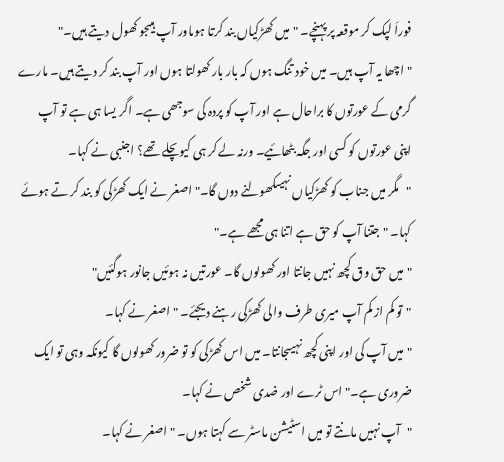فوراَ لپک کر موقعہ پر پہنچے۔ "میں کھڑکیاں بند کرتا ہوںاور آپ ہیںجو کھول دیتے ہیں۔"
"اچھا یہ آپ ہیں۔ میں خود تنگ ہوں کہ بار بار کھولتا ہوں اور آپ بند کر دیتے ہیں۔ مارے گرمی کے عورتوں کا براحال ہے اور آپ کو پردہ کی سوجھی ہے۔ اگر یسا ہی ہے تو آپ اپنی عورتوں کو کسی اور جگہ بٹھائیے۔ ورنہ لے کر ہی کیوںچلے تھے؟ اجنبی نے کہا۔
"مگر میں جناب کو کھڑکیاں نہیںکھولنے دوں گا۔" اصغر نے ایک کھڑکی کو بند کر تے ہوئے کہا۔ "جتنا آپ کو حق ہے اتنا ہی مجھے ہے۔"
"میں حق وق کچھ نہیں جانتا اور کھولوں گا۔ عورتیں نہ ہوئیں جانور ہوگئیں"
"تو کم از کم آپ میری طرف والی کھڑکی رہنے دیجئے۔ " اصغر نے کہا۔
"میں آپ کی اور اپنی کچھ نہیںجانتا۔ میں اس کھڑکی کو تو ضرور کھولوں گا کیونکہ وہی تو ایک ضروری ہے۔" اس ٹرے اور ضدی شخص نے کہا۔
"آپ نہیں مانتے تو میں اسٹیشن ماسٹر سے کہتا ہوں۔ " اصغر نے کہا۔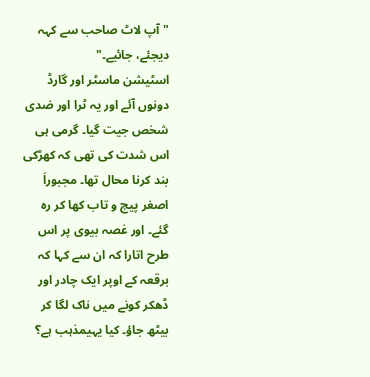"آپ لاٹ صاحب سے کہہ دیجئے، جائیے۔"
اسٹیشن ماسٹر اور گارڈ دونوں آئے اور یہ ٹرا اور ضدی شخص جیت گیا۔ گرمی ہی اس شدت کی تھی کہ کھڑکی بند کرنا محال تھا۔ مجبوراَ اصغر پیچ و تاب کھا کر رہ گئے۔ اور غصہ بیوی پر اس طرح اتارا کہ ان سے کہا کہ برقعہ کے اوپر ایک چادر اور ڈھکر کونے میں ناک لگا کر بیٹھ جاؤ۔ کیا یہیمذہب ہے؟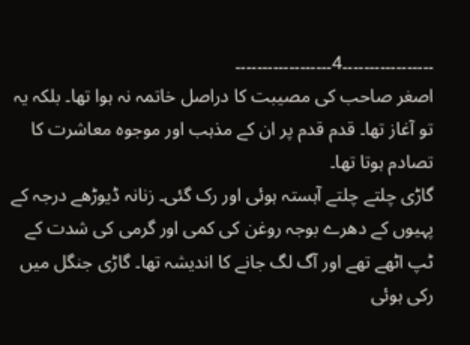۔۔۔۔۔۔۔۔۔۔۔۔۔۔۔۔۔4۔۔۔۔۔۔۔۔۔۔۔۔۔۔۔۔۔۔
اصغر صاحب کی مصیبت کا دراصل خاتمہ نہ ہوا تھا۔ بلکہ یہ تو آغاز تھا۔ قدم قدم پر ان کے مذہب اور موجوہ معاشرت کا تصادم ہوتا تھا۔
گاڑی چلتے چلتے آہستہ ہوئی اور رک گئی۔ زنانہ ڈیوڑھے درجہ کے پہیوں کے دھرے بوجہ روغن کی کمی اور گرمی کی شدت کے ٹپ اٹھے تھے اور آگ لگ جانے کا اندیشہ تھا۔ گاڑی جنگل میں رکی ہوئی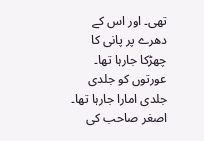تھی۔ اور اس کے دھرے پر پانی کا چھڑکا جارہا تھا۔ عورتوں کو جلدی جلدی امارا جارہا تھا۔ اصغر صاحب کی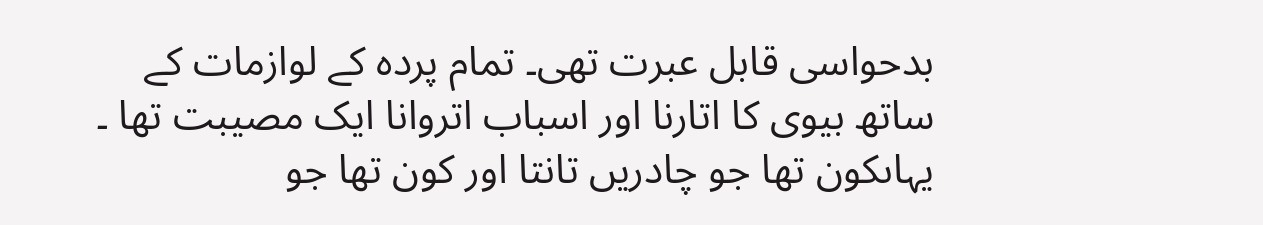بدحواسی قابل عبرت تھی۔ تمام پردہ کے لوازمات کے ساتھ بیوی کا اتارنا اور اسباب اتروانا ایک مصیبت تھا ۔ یہاںکون تھا جو چادریں تانتا اور کون تھا جو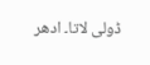ڈولی لاتا۔ ادھر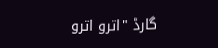گارڈ "اترو اترو